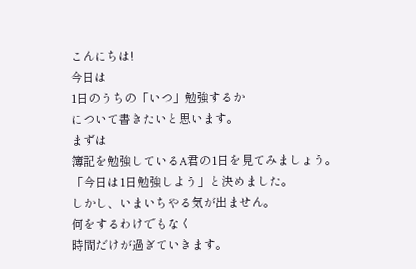こんにちは!
今日は
1日のうちの「いつ」勉強するか
について書きたいと思います。
まずは
簿記を勉強しているA君の1日を見てみましょう。
「今日は1日勉強しよう」と決めました。
しかし、いまいちやる気が出ません。
何をするわけでもなく
時間だけが過ぎていきます。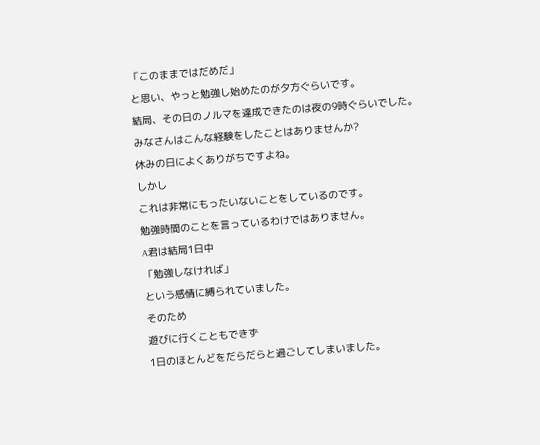「このままではだめだ」
と思い、やっと勉強し始めたのが夕方ぐらいです。
結局、その日のノルマを達成できたのは夜の9時ぐらいでした。
みなさんはこんな経験をしたことはありませんか?
休みの日によくありがちですよね。
しかし
これは非常にもったいないことをしているのです。
勉強時間のことを言っているわけではありません。
A君は結局1日中
「勉強しなければ」
という感情に縛られていました。
そのため
遊びに行くこともできず
1日のほとんどをだらだらと過ごしてしまいました。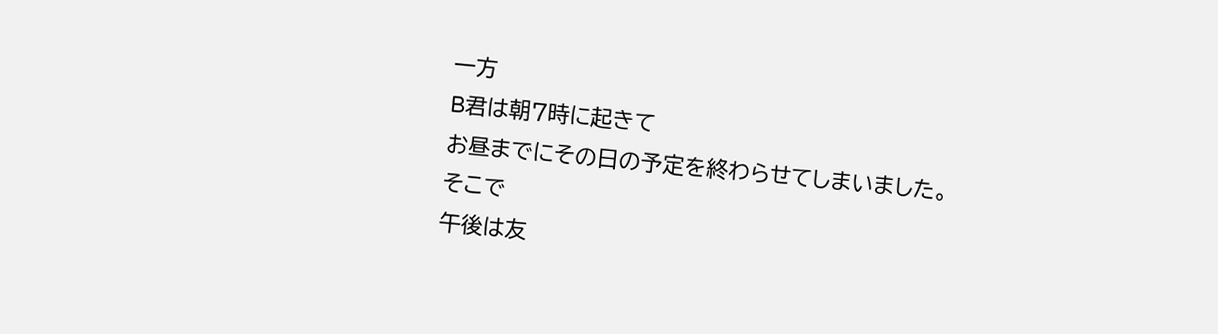一方
B君は朝7時に起きて
お昼までにその日の予定を終わらせてしまいました。
そこで
午後は友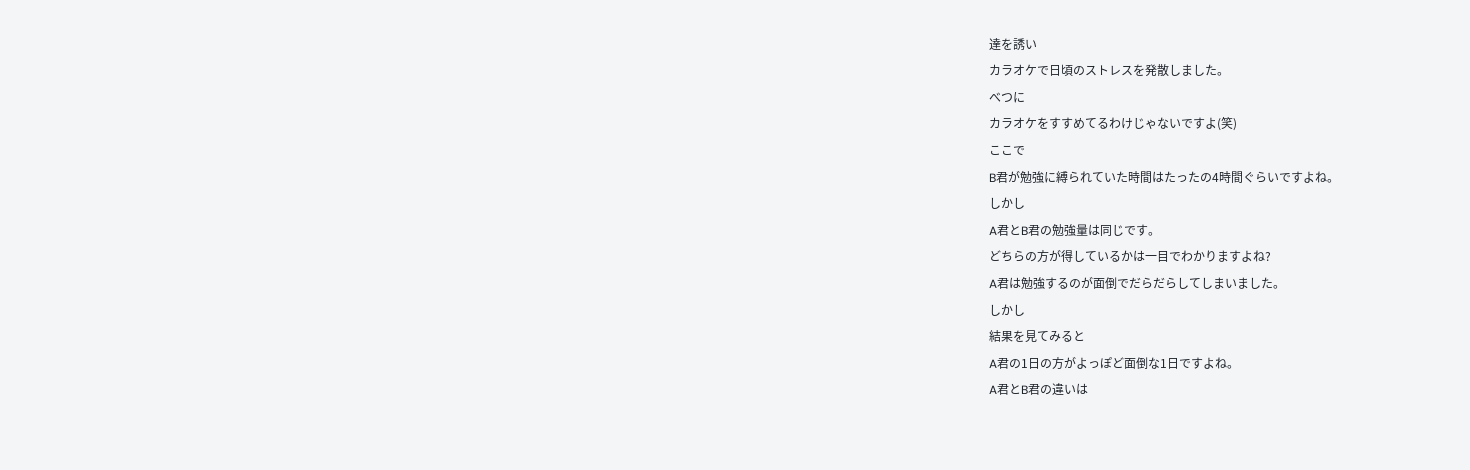達を誘い
カラオケで日頃のストレスを発散しました。
べつに
カラオケをすすめてるわけじゃないですよ(笑)
ここで
B君が勉強に縛られていた時間はたったの4時間ぐらいですよね。
しかし
A君とB君の勉強量は同じです。
どちらの方が得しているかは一目でわかりますよね?
A君は勉強するのが面倒でだらだらしてしまいました。
しかし
結果を見てみると
A君の1日の方がよっぽど面倒な1日ですよね。
A君とB君の違いは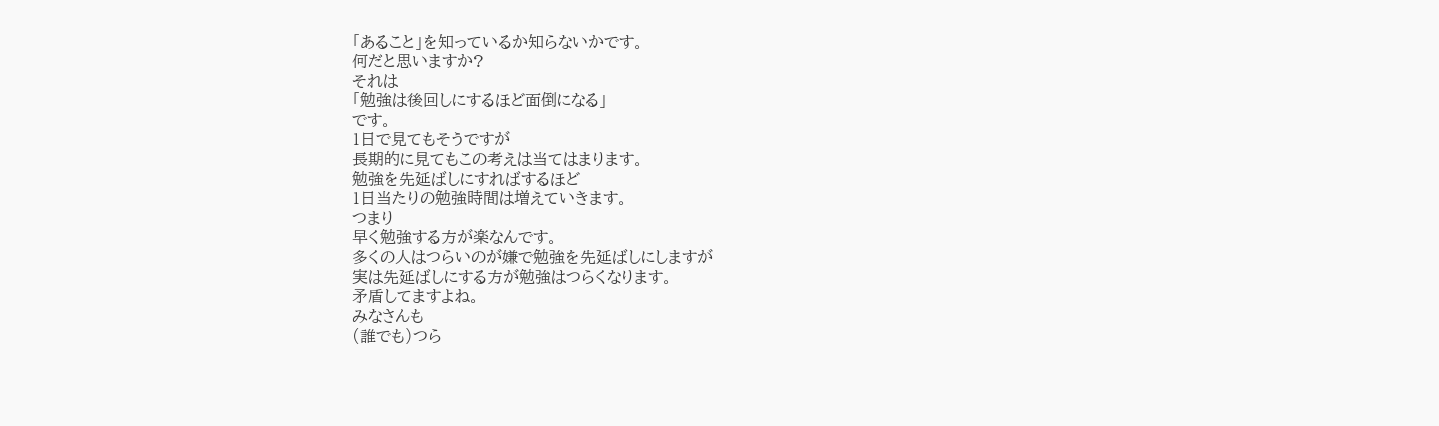「あること」を知っているか知らないかです。
何だと思いますか?
それは
「勉強は後回しにするほど面倒になる」
です。
1日で見てもそうですが
長期的に見てもこの考えは当てはまります。
勉強を先延ばしにすればするほど
1日当たりの勉強時間は増えていきます。
つまり
早く勉強する方が楽なんです。
多くの人はつらいのが嫌で勉強を先延ばしにしますが
実は先延ばしにする方が勉強はつらくなります。
矛盾してますよね。
みなさんも
(誰でも)つら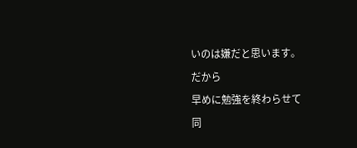いのは嫌だと思います。
だから
早めに勉強を終わらせて
同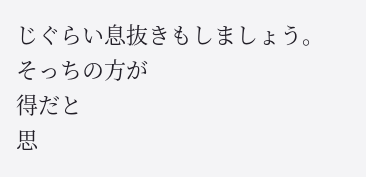じぐらい息抜きもしましょう。
そっちの方が
得だと
思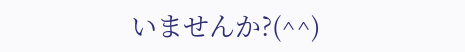いませんか?(^^)